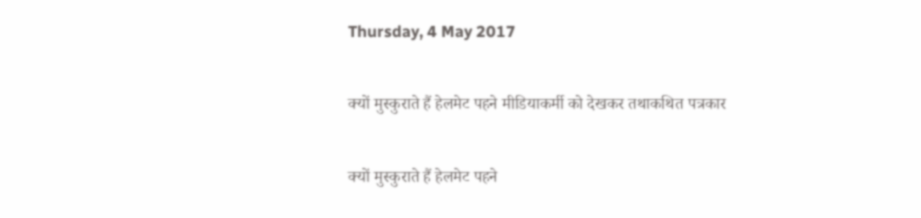Thursday, 4 May 2017

क्यों मुस्कुराते हैं हेलमेट पहने मीडियाकर्मी को देखकर तथाकथित पत्रकार

क्यों मुस्कुराते हैं हेलमेट पहने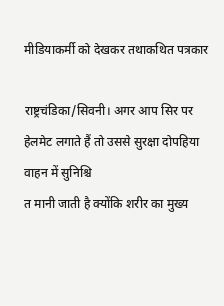मीडियाकर्मी को देखकर तथाकथित पत्रकार

राष्ट्रचंडिका/सिवनी। अगर आप सिर पर हेलमेट लगाते हैं तो उससे सुरक्षा दोपहिया वाहन में सुनिश्चि
त मानी जाती है क्योंकि शरीर का मुख्य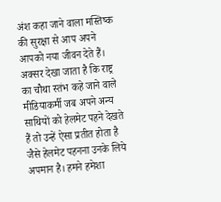अंश कहा जाने वाला मस्तिष्क की सुरक्षा से आप अपने आपको नया जीवन देते हैं। अक्सर देखा जाता है कि राष्ट्र का चौथा स्तंभ कहे जाने वाले मीडियाकर्मी जब अपने अन्य साथियों को हेलमेट पहने देखते हैं तो उन्हें ऐसा प्रतीत होता है जैसे हेलमेट पहनना उनके लिये अपमान है। हमने हमेशा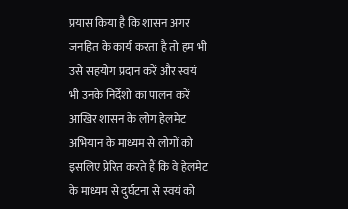प्रयास किया है कि शासन अगर जनहित के कार्य करता है तो हम भी उसे सहयोग प्रदान करें और स्वयं भी उनके निर्देशो का पालन करें आखिर शासन के लोग हेलमेट अभियान के माध्यम से लोगों को इसलिए प्रेरित करते हैं कि वे हेलमेट के माध्यम से दुर्घटना से स्वयं को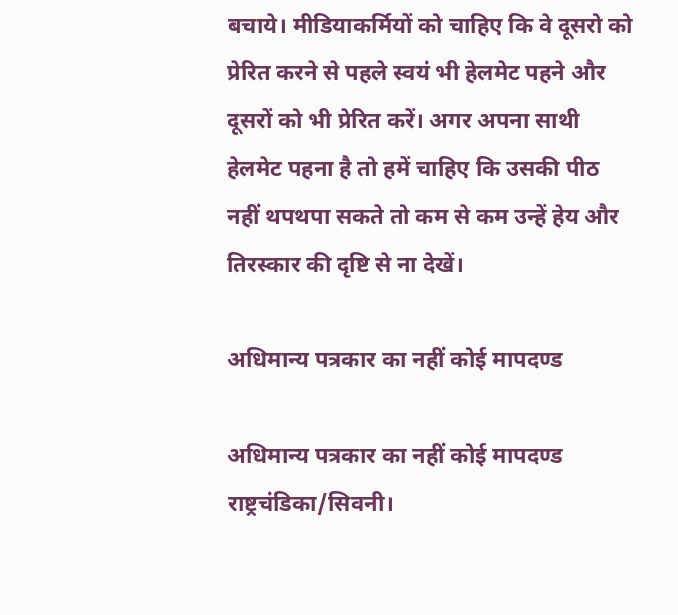बचाये। मीडियाकर्मियों को चाहिए कि वे दूसरो को प्रेरित करने से पहले स्वयं भी हेलमेट पहने और दूसरों को भी प्रेरित करें। अगर अपना साथी हेलमेट पहना है तो हमें चाहिए कि उसकी पीठ नहीं थपथपा सकते तो कम से कम उन्हें हेय और तिरस्कार की दृष्टि से ना देखें।

अधिमान्य पत्रकार का नहीं कोई मापदण्ड

अधिमान्य पत्रकार का नहीं कोई मापदण्ड
राष्ट्रचंडिका/सिवनी।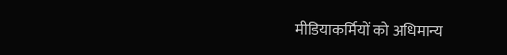मीडियाकर्मियों को अधिमान्य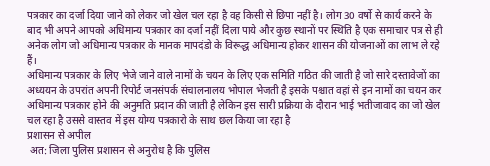पत्रकार का दर्जा दिया जाने को लेकर जो खेल चल रहा है वह किसी से छिपा नहीं है। लोग 30 वर्षो से कार्य करने के बाद भी अपने आपको अधिमान्य पत्रकार का दर्जा नहीं दिला पाये और कुछ स्थानों पर स्थिति है एक समाचार पत्र से ही अनेक लोग जो अधिमान्य पत्रकार के मानक मापदंडो के विरूद्ध अधिमान्य होकर शासन की योजनाओं का लाभ ले रहे हैं।
अधिमान्य पत्रकार के लिए भेजे जाने वाले नामों के चयन के लिए एक समिति गठित की जाती है जो सारे दस्तावेजों का अध्ययन के उपरांत अपनी रिपोर्ट जनसंपर्क संचालनालय भोपाल भेजती है इसके पश्चात वहां से इन नामों का चयन कर अधिमान्य पत्रकार होने की अनुमति प्रदान की जाती है लेकिन इस सारी प्रक्रिया के दौरान भाई भतीजावाद का जो खेल चल रहा है उससे वास्तव में इस योग्य पत्रकारो के साथ छल किया जा रहा है
प्रशासन से अपील
 अत: जिला पुलिस प्रशासन से अनुरोध है कि पुलिस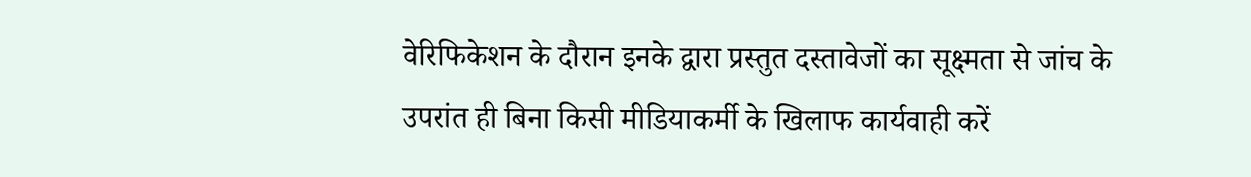वेरिफिकेशन के दौरान इनके द्वारा प्रस्तुत दस्तावेजों का सूक्ष्मता से जांच के उपरांत ही बिना किसी मीडियाकर्मी के खिलाफ कार्यवाही करें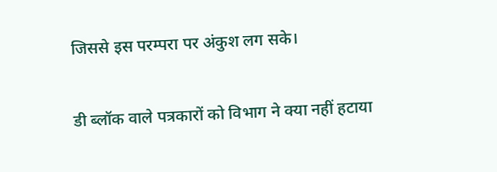जिससे इस परम्परा पर अंकुश लग सके।

डी ब्लॉक वाले पत्रकारों को विभाग ने क्या नहीं हटाया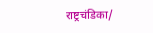राष्ट्रचंडिका/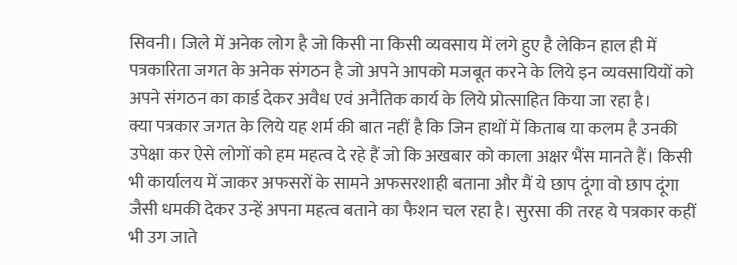सिवनी। जिले में अनेक लोग है जो किसी ना किसी व्यवसाय में लगे हुए है लेकिन हाल ही में पत्रकारिता जगत के अनेक संगठन है जो अपने आपको मजबूत करने के लिये इन व्यवसायियों को अपने संगठन का कार्ड देकर अवैध एवं अनैतिक कार्य के लिये प्रोत्साहित किया जा रहा है।
क्या पत्रकार जगत के लिये यह शर्म की बात नहीं है कि जिन हाथों में किताब या कलम है उनकी उपेक्षा कर ऐसे लोगों को हम महत्व दे रहे हैं जो कि अखबार को काला अक्षर भैंस मानते हैं। किसी भी कार्यालय में जाकर अफसरों के सामने अफसरशाही बताना और मैं ये छाप दूंगा वो छाप दूंगा जैसी धमकी देकर उन्हें अपना महत्व बताने का फैशन चल रहा है। सुरसा की तरह ये पत्रकार कहीं भी उग जाते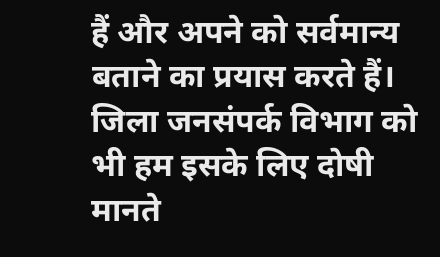हैं और अपने को सर्वमान्य बताने का प्रयास करते हैं। जिला जनसंपर्क विभाग को भी हम इसके लिए दोषी मानते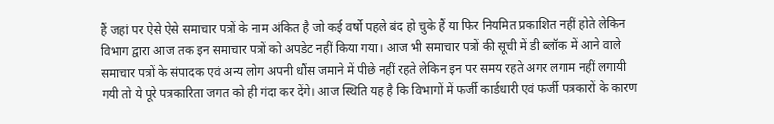हैं जहां पर ऐसे ऐसे समाचार पत्रों के नाम अंकित है जो कई वर्षो पहले बंद हो चुके हैं या फिर नियमित प्रकाशित नहीं होते लेकिन विभाग द्वारा आज तक इन समाचार पत्रों को अपडेट नहीं किया गया। आज भी समाचार पत्रों की सूची में डी ब्लॉक में आने वाले समाचार पत्रों के संपादक एवं अन्य लोग अपनी धौंस जमाने में पीछे नहीं रहते लेकिन इन पर समय रहते अगर लगाम नहीं लगायी गयी तो ये पूरे पत्रकारिता जगत को ही गंदा कर देंगे। आज स्थिति यह है कि विभागों में फर्जी कार्डधारी एवं फर्जी पत्रकारों के कारण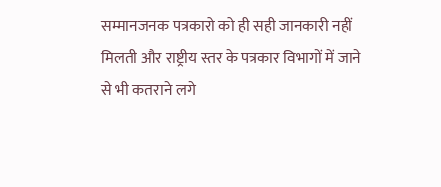सम्मानजनक पत्रकारो को ही सही जानकारी नहीं मिलती और राष्ट्रीय स्तर के पत्रकार विभागों में जाने से भी कतराने लगे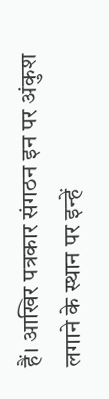हैं। आखिर पत्रकार संगठन इन पर अंकुश लगाने के स्थान पर इन्हें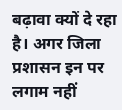बढ़ावा क्यों दे रहा है। अगर जिला प्रशासन इन पर लगाम नहीं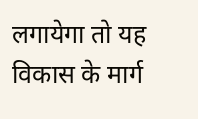लगायेगा तो यह विकास के मार्ग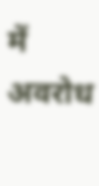में अवरोध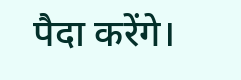पैदा करेंगे।